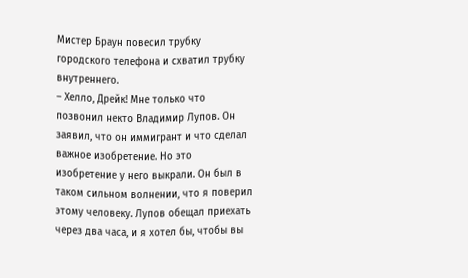Мистер Браун повесил трубку городского телефона и схватил трубку внутреннего.
– Хелло, Дрейк! Мне только что позвонил некто Владимир Лупов. Он заявил, что он иммигрант и что сделал важное изобретение. Но это изобретение у него выкрали. Он был в таком сильном волнении, что я поверил этому человеку. Лупов обещал приехать через два часа, и я хотел бы, чтобы вы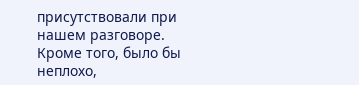присутствовали при нашем разговоре. Кроме того, было бы неплохо,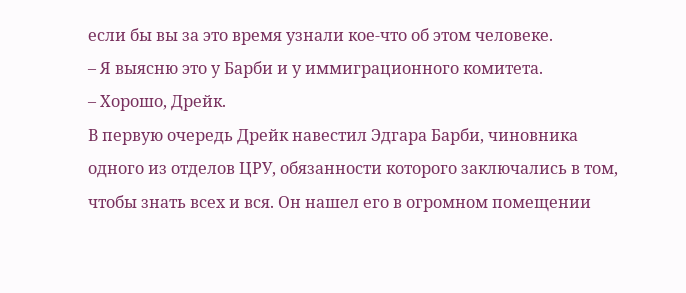если бы вы за это время узнали кое-что об этом человеке.
– Я выясню это у Барби и у иммиграционного комитета.
– Хорошо, Дрейк.
В первую очередь Дрейк навестил Эдгара Барби, чиновника одного из отделов ЦРУ, обязанности которого заключались в том, чтобы знать всех и вся. Он нашел его в огромном помещении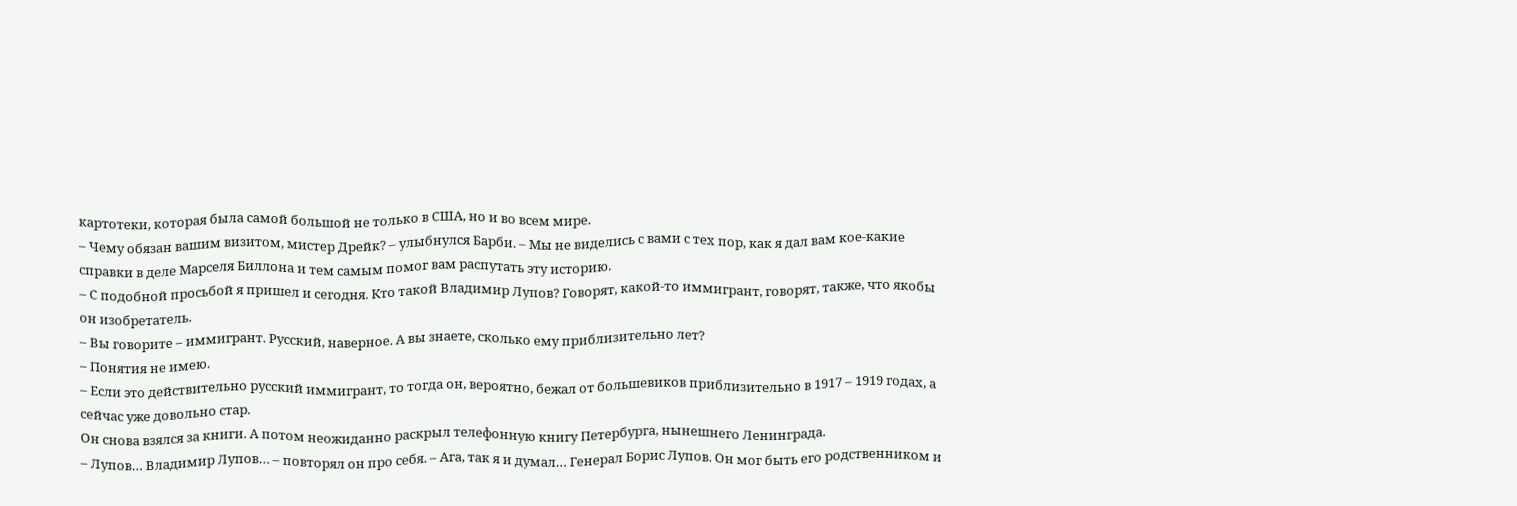картотеки, которая была самой большой не только в США, но и во всем мире.
– Чему обязан вашим визитом, мистер Дрейк? – улыбнулся Барби. – Мы не виделись с вами с тех пор, как я дал вам кое-какие справки в деле Марселя Биллона и тем самым помог вам распутать эту историю.
– С подобной просьбой я пришел и сегодня. Кто такой Владимир Лупов? Говорят, какой-то иммигрант, говорят, также, что якобы он изобретатель.
– Вы говорите – иммигрант. Русский, наверное. А вы знаете, сколько ему приблизительно лет?
– Понятия не имею.
– Если это действительно русский иммигрант, то тогда он, вероятно, бежал от большевиков приблизительно в 1917 – 1919 годах, а сейчас уже довольно стар.
Он снова взялся за книги. А потом неожиданно раскрыл телефонную книгу Петербурга, нынешнего Ленинграда.
– Лупов… Владимир Лупов… – повторял он про себя. – Ага, так я и думал… Генерал Борис Лупов. Он мог быть его родственником и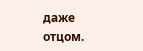даже отцом.